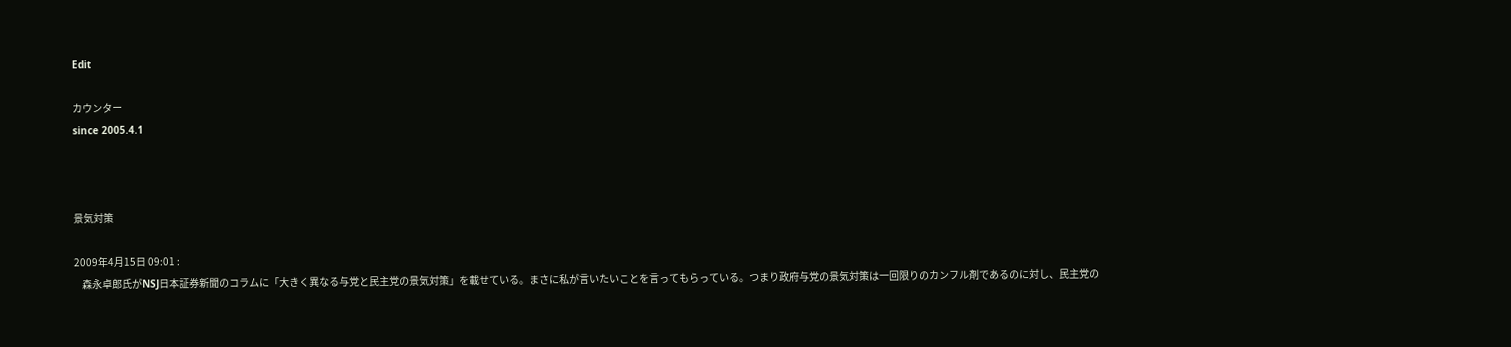Edit

カウンター
since 2005.4.1



景気対策

2009年4月15日 09:01 :
    森永卓郎氏がNSJ日本証券新聞のコラムに「大きく異なる与党と民主党の景気対策」を載せている。まさに私が言いたいことを言ってもらっている。つまり政府与党の景気対策は一回限りのカンフル剤であるのに対し、民主党の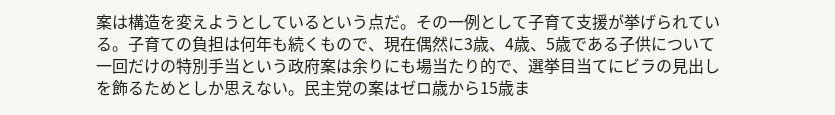案は構造を変えようとしているという点だ。その一例として子育て支援が挙げられている。子育ての負担は何年も続くもので、現在偶然に3歳、4歳、5歳である子供について一回だけの特別手当という政府案は余りにも場当たり的で、選挙目当てにビラの見出しを飾るためとしか思えない。民主党の案はゼロ歳から15歳ま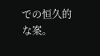での恒久的な案。